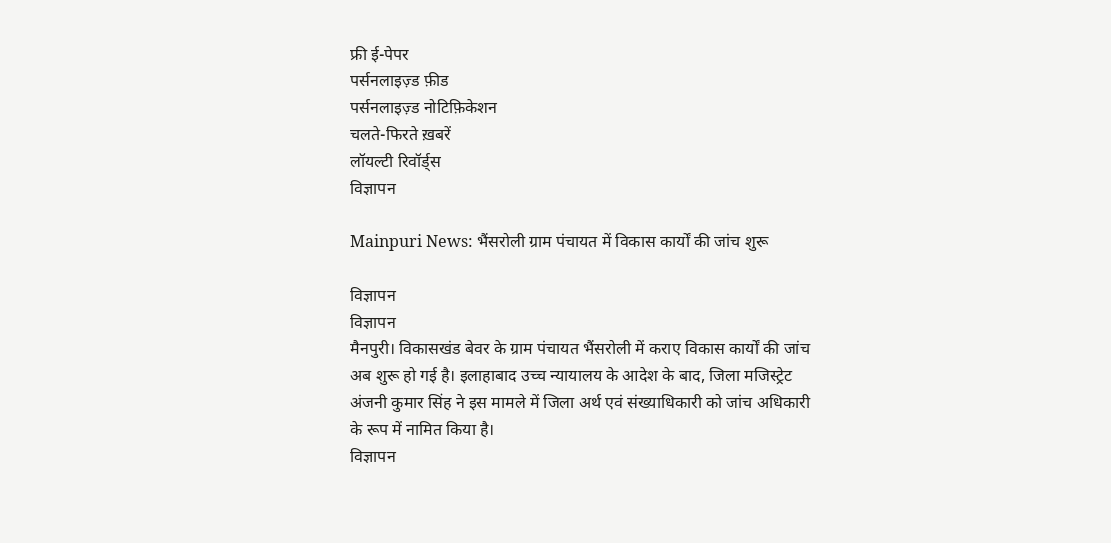फ्री ई-पेपर
पर्सनलाइज़्ड फ़ीड
पर्सनलाइज़्ड नोटिफ़िकेशन
चलते-फिरते ख़बरें
लॉयल्टी रिवॉर्ड्स
विज्ञापन

Mainpuri News: भैंसरोली ग्राम पंचायत में विकास कार्यों की जांच शुरू

विज्ञापन
विज्ञापन
मैनपुरी। विकासखंड बेवर के ग्राम पंचायत भैंसरोली में कराए विकास कार्यों की जांच अब शुरू हो गई है। इलाहाबाद उच्च न्यायालय के आदेश के बाद, जिला मजिस्ट्रेट अंजनी कुमार सिंह ने इस मामले में जिला अर्थ एवं संख्याधिकारी को जांच अधिकारी के रूप में नामित किया है।
विज्ञापन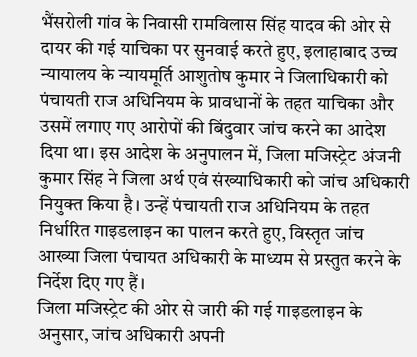भैंसरोली गांव के निवासी रामविलास सिंह यादव की ओर से दायर की गई याचिका पर सुनवाई करते हुए, इलाहाबाद उच्च न्यायालय के न्यायमूर्ति आशुतोष कुमार ने जिलाधिकारी को पंचायती राज अधिनियम के प्रावधानों के तहत याचिका और उसमें लगाए गए आरोपों की बिंदुवार जांच करने का आदेश दिया था। इस आदेश के अनुपालन में, जिला मजिस्ट्रेट अंजनी कुमार सिंह ने जिला अर्थ एवं संख्याधिकारी को जांच अधिकारी नियुक्त किया है। उन्हें पंचायती राज अधिनियम के तहत निर्धारित गाइडलाइन का पालन करते हुए, विस्तृत जांच आख्या जिला पंचायत अधिकारी के माध्यम से प्रस्तुत करने के निर्देश दिए गए हैं।
जिला मजिस्ट्रेट की ओर से जारी की गई गाइडलाइन के अनुसार, जांच अधिकारी अपनी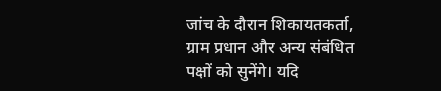जांच के दौरान शिकायतकर्ता, ग्राम प्रधान और अन्य संबंधित पक्षों को सुनेंगे। यदि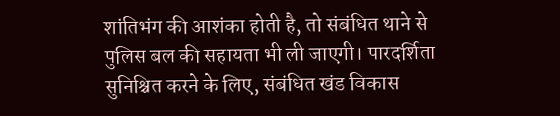शांतिभंग की आशंका होती है, तो संबंधित थाने से पुलिस बल की सहायता भी ली जाएगी। पारदर्शिता सुनिश्चित करने के लिए, संबंधित खंड विकास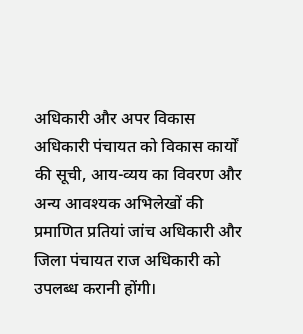अधिकारी और अपर विकास अधिकारी पंचायत को विकास कार्यों की सूची, आय-व्यय का विवरण और अन्य आवश्यक अभिलेखों की प्रमाणित प्रतियां जांच अधिकारी और जिला पंचायत राज अधिकारी को उपलब्ध करानी होंगी।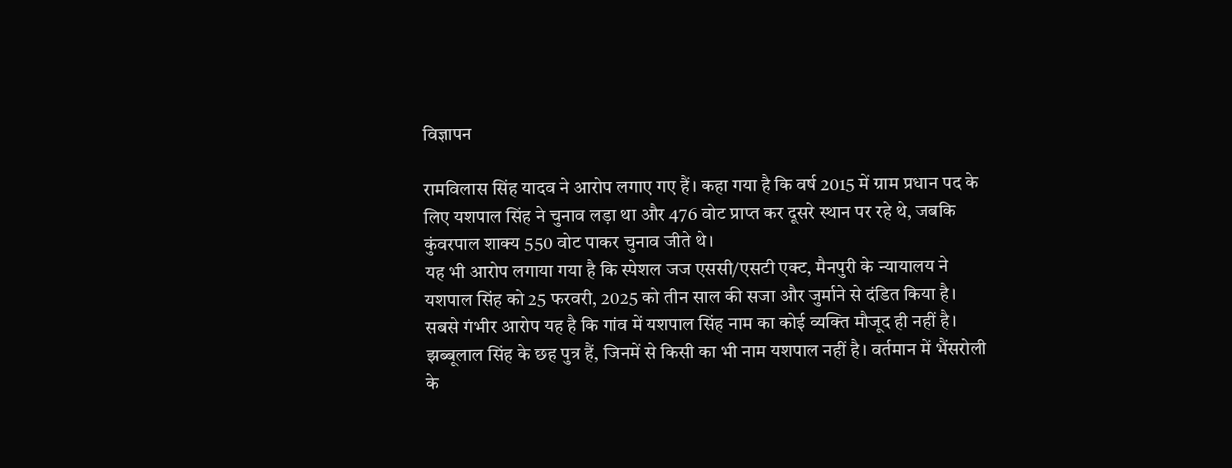विज्ञापन

रामविलास सिंह यादव ने आरोप लगाए गए हैं। कहा गया है कि वर्ष 2015 में ग्राम प्रधान पद के लिए यशपाल सिंह ने चुनाव लड़ा था और 476 वोट प्राप्त कर दूसरे स्थान पर रहे थे, जबकि कुंवरपाल शाक्य 550 वोट पाकर चुनाव जीते थे।
यह भी आरोप लगाया गया है कि स्पेशल जज एससी/एसटी एक्ट, मैनपुरी के न्यायालय ने यशपाल सिंह को 25 फरवरी, 2025 को तीन साल की सजा और जुर्माने से दंडित किया है।
सबसे गंभीर आरोप यह है कि गांव में यशपाल सिंह नाम का कोई व्यक्ति मौजूद ही नहीं है। झब्बूलाल सिंह के छह पुत्र हैं, जिनमें से किसी का भी नाम यशपाल नहीं है। वर्तमान में भैंसरोली के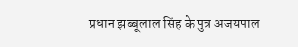प्रधान झब्बूलाल सिंह के पुत्र अजयपाल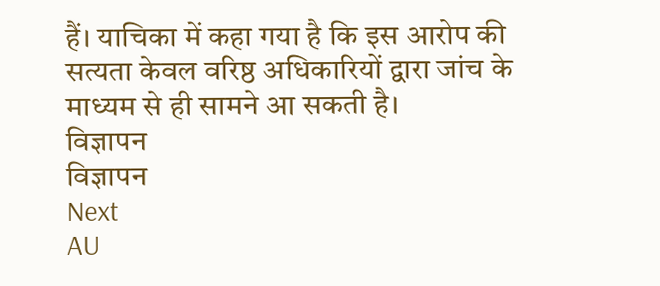हैं। याचिका में कहा गया है कि इस आरोप की सत्यता केवल वरिष्ठ अधिकारियों द्वारा जांच के माध्यम से ही सामने आ सकती है।
विज्ञापन
विज्ञापन
Next
AU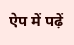ऐप में पढ़ें